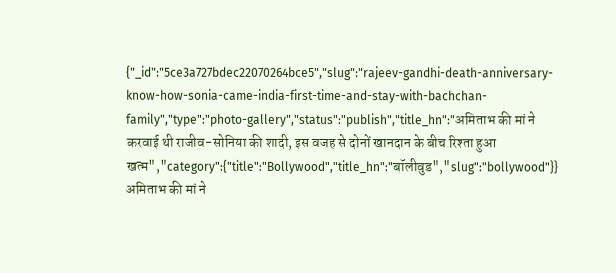{"_id":"5ce3a727bdec22070264bce5","slug":"rajeev-gandhi-death-anniversary-know-how-sonia-came-india-first-time-and-stay-with-bachchan-family","type":"photo-gallery","status":"publish","title_hn":"अमिताभ की मां ने करवाई थी राजीव-सोनिया की शादी, इस वजह से दोनों खानदान के बीच रिश्ता हुआ खत्म","category":{"title":"Bollywood","title_hn":"बॉलीवुड","slug":"bollywood"}}
अमिताभ की मां ने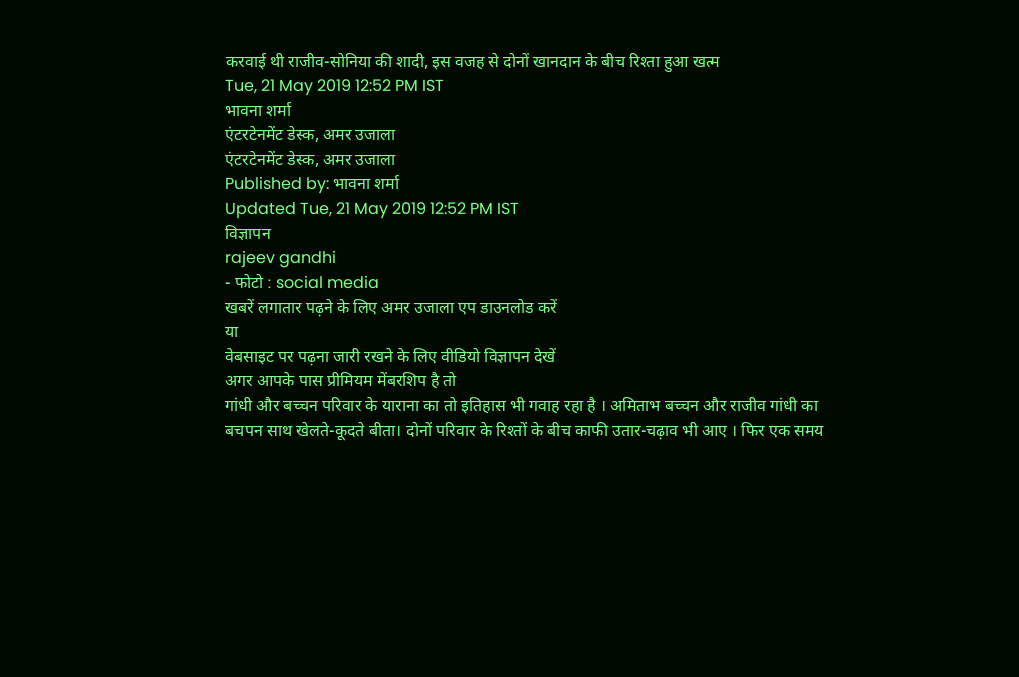करवाई थी राजीव-सोनिया की शादी, इस वजह से दोनों खानदान के बीच रिश्ता हुआ खत्म
Tue, 21 May 2019 12:52 PM IST
भावना शर्मा
एंटरटेनमेंट डेस्क, अमर उजाला
एंटरटेनमेंट डेस्क, अमर उजाला
Published by: भावना शर्मा
Updated Tue, 21 May 2019 12:52 PM IST
विज्ञापन
rajeev gandhi
- फोटो : social media
खबरें लगातार पढ़ने के लिए अमर उजाला एप डाउनलोड करें
या
वेबसाइट पर पढ़ना जारी रखने के लिए वीडियो विज्ञापन देखें
अगर आपके पास प्रीमियम मेंबरशिप है तो
गांधी और बच्चन परिवार के याराना का तो इतिहास भी गवाह रहा है । अमिताभ बच्चन और राजीव गांधी का बचपन साथ खेलते-कूदते बीता। दोनों परिवार के रिश्तों के बीच काफी उतार-चढ़ाव भी आए । फिर एक समय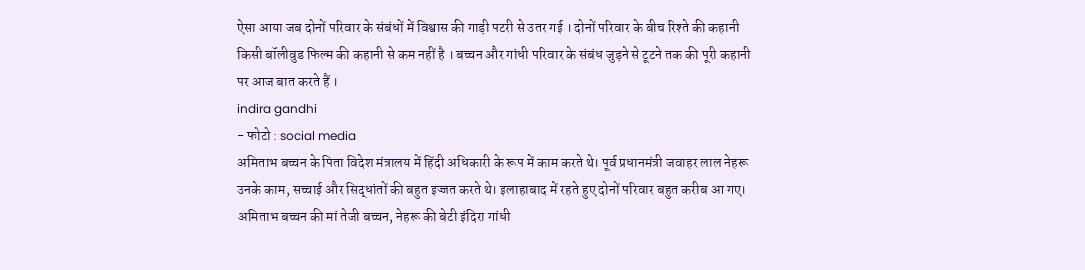ऐसा आया जब दोनों परिवार के संबंधों में विश्वास की गाड़ी पटरी से उतर गई । दोनों परिवार के बीच रिश्ते की कहानी किसी बॉलीवुड फिल्म की कहानी से कम नहीं है । बच्चन और गांधी परिवार के संबंध जुड़ने से टूटने तक की पूरी कहानी पर आज बात करते हैं ।
indira gandhi
- फोटो : social media
अमिताभ बच्चन के पिता विदेश मंत्रालय में हिंदी अधिकारी के रूप में काम करते थे। पूर्व प्रधानमंत्री जवाहर लाल नेहरू उनके काम, सच्चाई और सिद्धांतों की बहुत इज्जत करते थे। इलाहाबाद में रहते हुए दोनों परिवार बहुत करीब आ गए। अमिताभ बच्चन की मां तेजी बच्चन, नेहरू की बेटी इंदिरा गांधी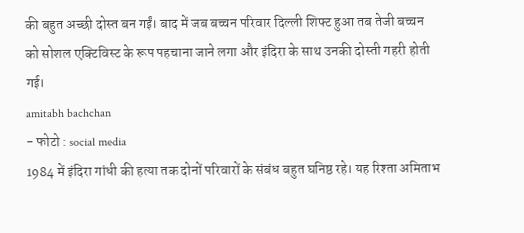की बहुत अच्छी दोस्त बन गईं। बाद में जब बच्चन परिवार दिल्ली शिफ्ट हुआ तब तेजी बच्चन को सोशल एक्टिविस्ट के रूप पहचाना जाने लगा और इंदिरा के साथ उनकी दोस्ती गहरी होती गई।
amitabh bachchan
- फोटो : social media
1984 में इंदिरा गांधी की हत्या तक दोनों परिवारों के संबंध बहुत घनिष्ठ रहे। यह रिश्ता अमिताभ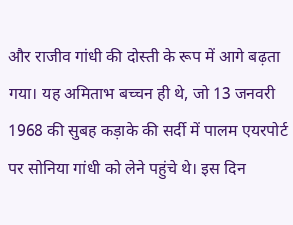और राजीव गांधी की दोस्ती के रूप में आगे बढ़ता गया। यह अमिताभ बच्चन ही थे, जो 13 जनवरी 1968 की सुबह कड़ाके की सर्दी में पालम एयरपोर्ट पर सोनिया गांधी को लेने पहुंचे थे। इस दिन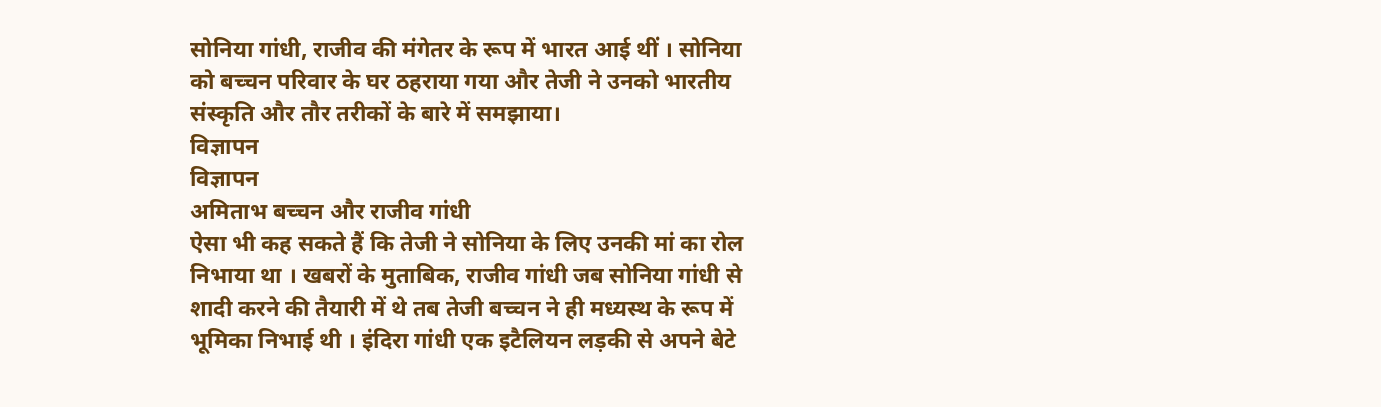सोनिया गांधी, राजीव की मंगेतर के रूप में भारत आई थीं । सोनिया को बच्चन परिवार के घर ठहराया गया और तेजी ने उनको भारतीय संस्कृति और तौर तरीकों के बारे में समझाया।
विज्ञापन
विज्ञापन
अमिताभ बच्चन और राजीव गांधी
ऐसा भी कह सकते हैं कि तेजी ने सोनिया के लिए उनकी मां का रोल निभाया था । खबरों के मुताबिक, राजीव गांधी जब सोनिया गांधी से शादी करने की तैयारी में थे तब तेजी बच्चन ने ही मध्यस्थ के रूप में भूमिका निभाई थी । इंदिरा गांधी एक इटैलियन लड़की से अपने बेटे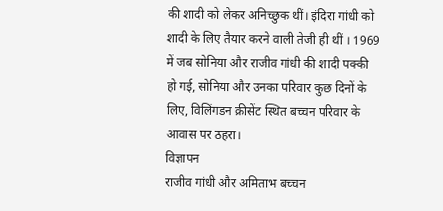की शादी को लेकर अनिच्छुक थीं। इंदिरा गांधी को शादी के लिए तैयार करने वाली तेजी ही थीं । 1969 में जब सोनिया और राजीव गांधी की शादी पक्की हो गई, सोनिया और उनका परिवार कुछ दिनों के लिए, विलिंगडन क्रीसेंट स्थित बच्चन परिवार के आवास पर ठहरा।
विज्ञापन
राजीव गांधी और अमिताभ बच्चन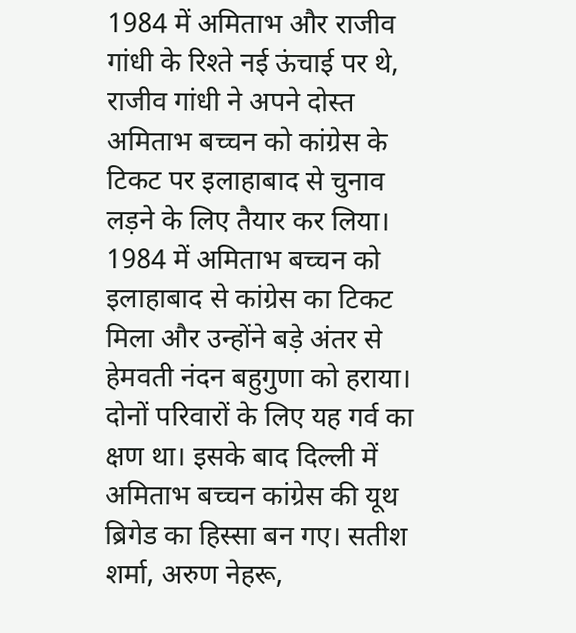1984 में अमिताभ और राजीव गांधी के रिश्ते नई ऊंचाई पर थे, राजीव गांधी ने अपने दोस्त अमिताभ बच्चन को कांग्रेस के टिकट पर इलाहाबाद से चुनाव लड़ने के लिए तैयार कर लिया। 1984 में अमिताभ बच्चन को इलाहाबाद से कांग्रेस का टिकट मिला और उन्होंने बड़े अंतर से हेमवती नंदन बहुगुणा को हराया। दोनों परिवारों के लिए यह गर्व का क्षण था। इसके बाद दिल्ली में अमिताभ बच्चन कांग्रेस की यूथ ब्रिगेड का हिस्सा बन गए। सतीश शर्मा, अरुण नेहरू,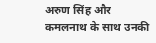अरुण सिंह और कमलनाथ के साथ उनकी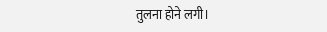तुलना होने लगी।